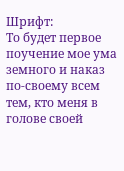Шрифт:
То будет первое поучение мое ума земного и наказ по-своему всем тем, кто меня в голове своей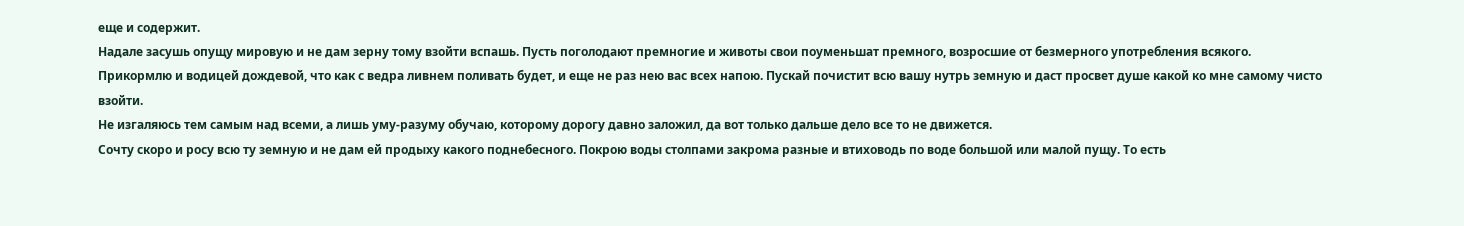еще и содержит.
Надале засушь опущу мировую и не дам зерну тому взойти вспашь. Пусть поголодают премногие и животы свои поуменьшат премного, возросшие от безмерного употребления всякого.
Прикормлю и водицей дождевой, что как с ведра ливнем поливать будет, и еще не раз нею вас всех напою. Пускай почистит всю вашу нутрь земную и даст просвет душе какой ко мне самому чисто взойти.
Не изгаляюсь тем самым над всеми, а лишь уму-разуму обучаю, которому дорогу давно заложил, да вот только дальше дело все то не движется.
Сочту скоро и росу всю ту земную и не дам ей продыху какого поднебесного. Покрою воды столпами закрома разные и втиховодь по воде большой или малой пущу. То есть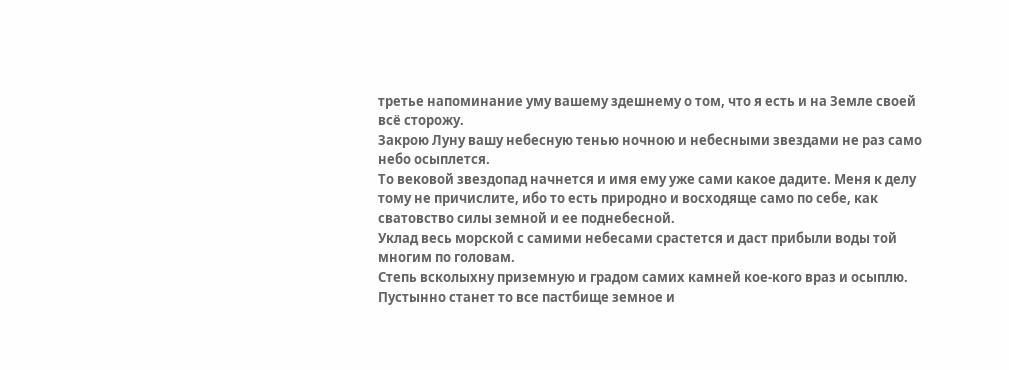третье напоминание уму вашему здешнему о том, что я есть и на Земле своей всё сторожу.
Закрою Луну вашу небесную тенью ночною и небесными звездами не раз само небо осыплется.
То вековой звездопад начнется и имя ему уже сами какое дадите. Меня к делу тому не причислите, ибо то есть природно и восходяще само по себе, как сватовство силы земной и ее поднебесной.
Уклад весь морской с самими небесами срастется и даст прибыли воды той многим по головам.
Степь всколыхну приземную и градом самих камней кое-кого враз и осыплю. Пустынно станет то все пастбище земное и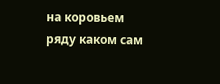на коровьем ряду каком сам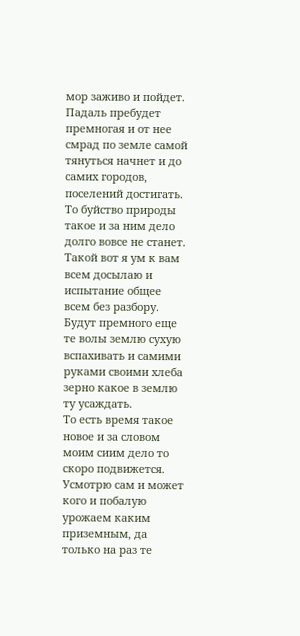мор заживо и пойдет.
Падаль пребудет премногая и от нее смрад по земле самой тянуться начнет и до самих городов, поселений достигать. То буйство природы такое и за ним дело долго вовсе не станет.
Такой вот я ум к вам всем досылаю и испытание общее всем без разбору.
Будут премного еще те волы землю сухую вспахивать и самими руками своими хлеба зерно какое в землю ту усаждать.
То есть время такое новое и за словом моим сиим дело то скоро подвижется.
Усмотрю сам и может кого и побалую урожаем каким приземным, да только на раз те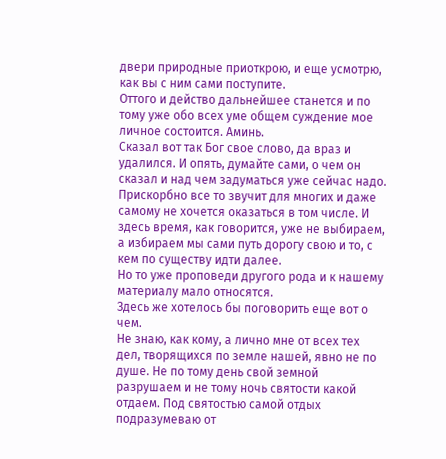двери природные приоткрою, и еще усмотрю, как вы с ним сами поступите.
Оттого и действо дальнейшее станется и по тому уже обо всех уме общем суждение мое личное состоится. Аминь.
Сказал вот так Бог свое слово, да враз и удалился. И опять, думайте сами, о чем он сказал и над чем задуматься уже сейчас надо.
Прискорбно все то звучит для многих и даже самому не хочется оказаться в том числе. И здесь время, как говорится, уже не выбираем, а избираем мы сами путь дорогу свою и то, с кем по существу идти далее.
Но то уже проповеди другого рода и к нашему материалу мало относятся.
Здесь же хотелось бы поговорить еще вот о чем.
Не знаю, как кому, а лично мне от всех тех дел, творящихся по земле нашей, явно не по душе. Не по тому день свой земной разрушаем и не тому ночь святости какой отдаем. Под святостью самой отдых подразумеваю от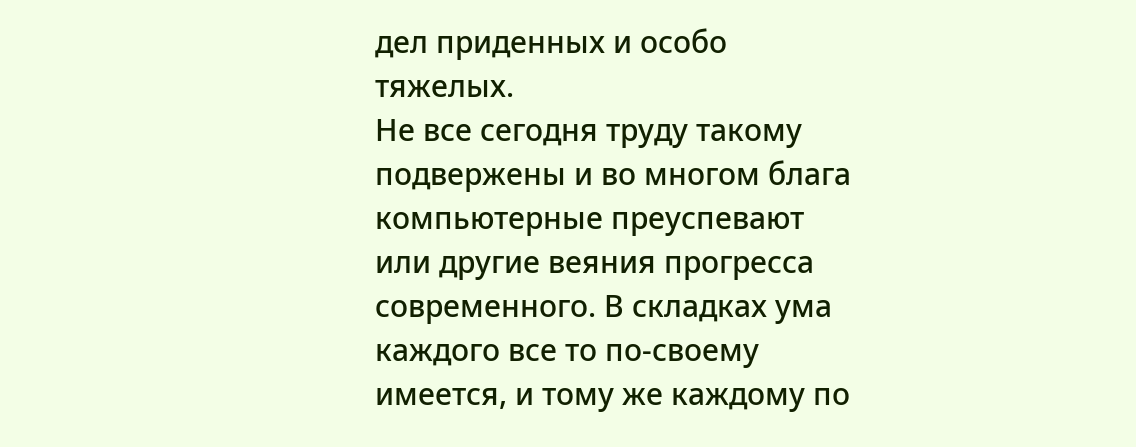дел приденных и особо тяжелых.
Не все сегодня труду такому подвержены и во многом блага компьютерные преуспевают или другие веяния прогресса современного. В складках ума каждого все то по-своему имеется, и тому же каждому по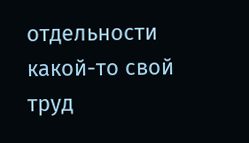отдельности какой-то свой труд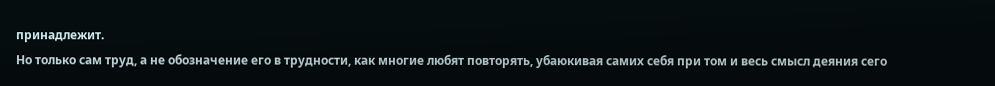принадлежит.
Но только сам труд, а не обозначение его в трудности, как многие любят повторять, убаюкивая самих себя при том и весь смысл деяния сего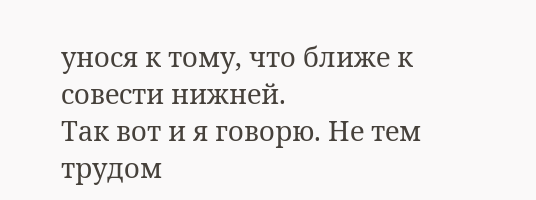унося к тому, что ближе к совести нижней.
Так вот и я говорю. Не тем трудом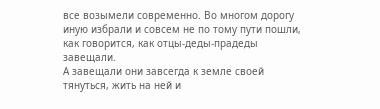все возымели современно. Во многом дорогу иную избрали и совсем не по тому пути пошли, как говорится, как отцы-деды-прадеды завещали.
А завещали они завсегда к земле своей тянуться, жить на ней и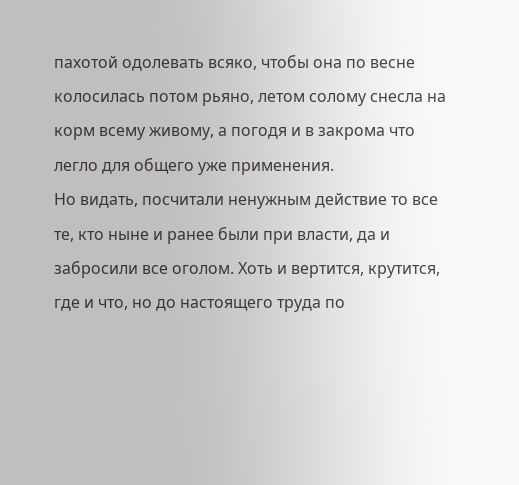пахотой одолевать всяко, чтобы она по весне колосилась потом рьяно, летом солому снесла на корм всему живому, а погодя и в закрома что легло для общего уже применения.
Но видать, посчитали ненужным действие то все те, кто ныне и ранее были при власти, да и забросили все оголом. Хоть и вертится, крутится, где и что, но до настоящего труда по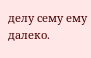делу сему ему далеко.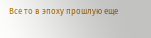Все то в эпоху прошлую еще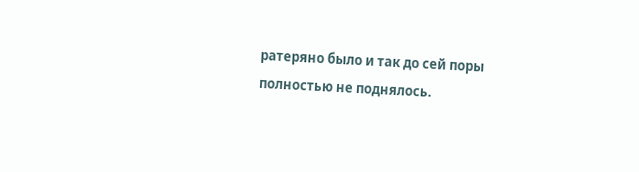ратеряно было и так до сей поры полностью не поднялось.